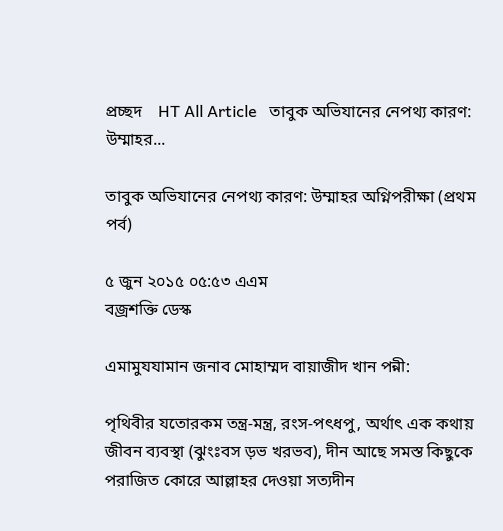প্রচ্ছদ    HT All Article   তাবুক অভিযানের নেপথ্য কারণ: উম্মাহর...

তাবুক অভিযানের নেপথ্য কারণ: উম্মাহর অগ্নিপরীক্ষা (প্রথম পর্ব)

৫ জুন ২০১৫ ০৫:৫৩ এএম
বজ্রশক্তি ডেস্ক

এমামুযযামান জনাব মোহাম্মদ বায়াজীদ খান পন্নী:

পৃথিবীর যতোরকম তন্ত্র-মন্ত্র, রংস-পৎধপু, অর্থাৎ এক কথায় জীবন ব্যবস্থা (ঝুংঃবস ড়ভ খরভব), দীন আছে সমস্ত কিছুকে পরাজিত কোরে আল্লাহর দেওয়া সত্যদীন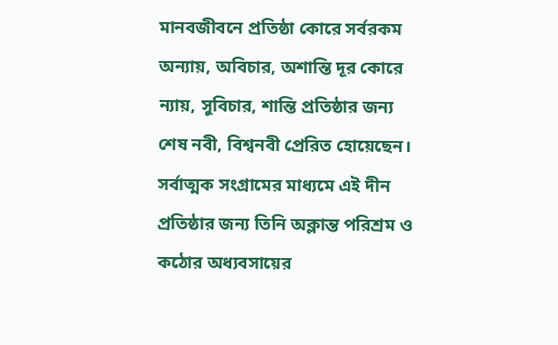মানবজীবনে প্রতিষ্ঠা কোরে সর্বরকম অন্যায়, অবিচার, অশান্তি দূর কোরে ন্যায়, সুবিচার, শান্তি প্রতিষ্ঠার জন্য শেষ নবী, বিশ্বনবী প্রেরিত হোয়েছেন। সর্বাত্মক সংগ্রামের মাধ্যমে এই দীন প্রতিষ্ঠার জন্য তিনি অক্লান্ত পরিশ্রম ও কঠোর অধ্যবসায়ের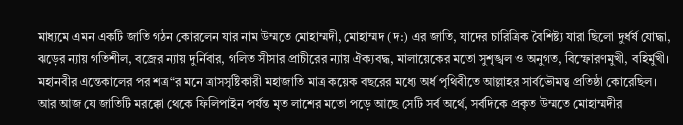মাধ্যমে এমন একটি জাতি গঠন কোরলেন যার নাম উম্মতে মোহাম্মদী, মোহাম্মদ (দ:) এর জাতি, যাদের চারিত্রিক বৈশিষ্ট্য যারা ছিলো দুর্ধর্ষ যোদ্ধা, ঝড়ের ন্যায় গতিশীল, বজ্রের ন্যায় দুর্নিবার, গলিত সীসার প্রাচীরের ন্যায় ঐক্যবদ্ধ, মালায়েকের মতো সুশৃঙ্খল ও অনুগত, বিস্ফোরণমুখী, বহির্মুখী। মহানবীর এন্তেকালের পর শত্র“র মনে ত্রাসসৃষ্টিকারী মহাজাতি মাত্র কয়েক বছরের মধ্যে অর্ধ পৃথিবীতে আল্লাহর সার্বভৌমত্ব প্রতিষ্ঠা কোরেছিল। আর আজ যে জাতিটি মরক্কো থেকে ফিলিপাইন পর্যন্ত মৃত লাশের মতো পড়ে আছে সেটি সর্ব অর্থে, সর্বদিকে প্রকৃত উম্মতে মোহাম্মদীর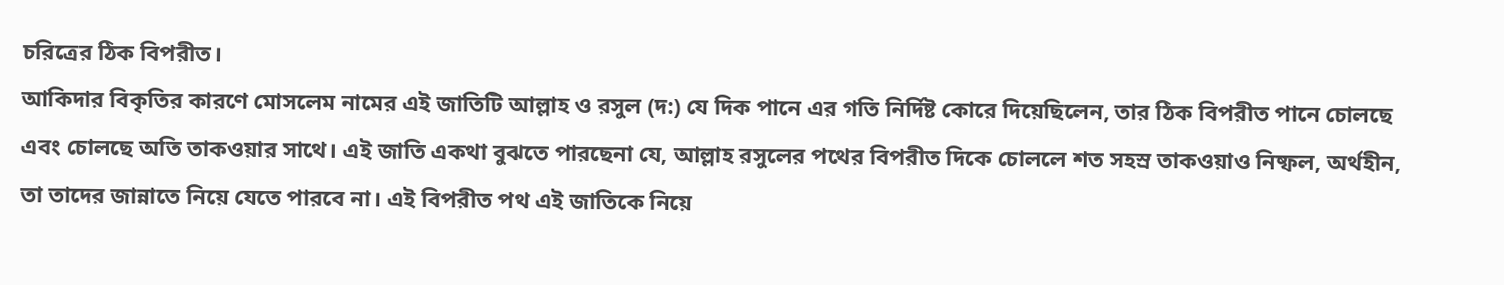চরিত্রের ঠিক বিপরীত।
আকিদার বিকৃতির কারণে মোসলেম নামের এই জাতিটি আল্লাহ ও রসুল (দ:) যে দিক পানে এর গতি নির্দিষ্ট কোরে দিয়েছিলেন, তার ঠিক বিপরীত পানে চোলছে এবং চোলছে অতি তাকওয়ার সাথে। এই জাতি একথা বুঝতে পারছেনা যে, আল্লাহ রসুলের পথের বিপরীত দিকে চোললে শত সহস্র তাকওয়াও নিষ্ফল, অর্থহীন, তা তাদের জান্নাতে নিয়ে যেতে পারবে না। এই বিপরীত পথ এই জাতিকে নিয়ে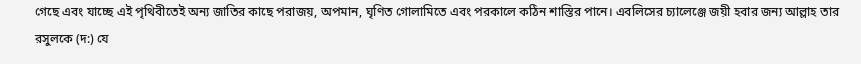গেছে এবং যাচ্ছে এই পৃথিবীতেই অন্য জাতির কাছে পরাজয়, অপমান, ঘৃণিত গোলামিতে এবং পরকালে কঠিন শাস্তির পানে। এবলিসের চ্যালেঞ্জে জয়ী হবার জন্য আল্লাহ তার রসুলকে (দ:) যে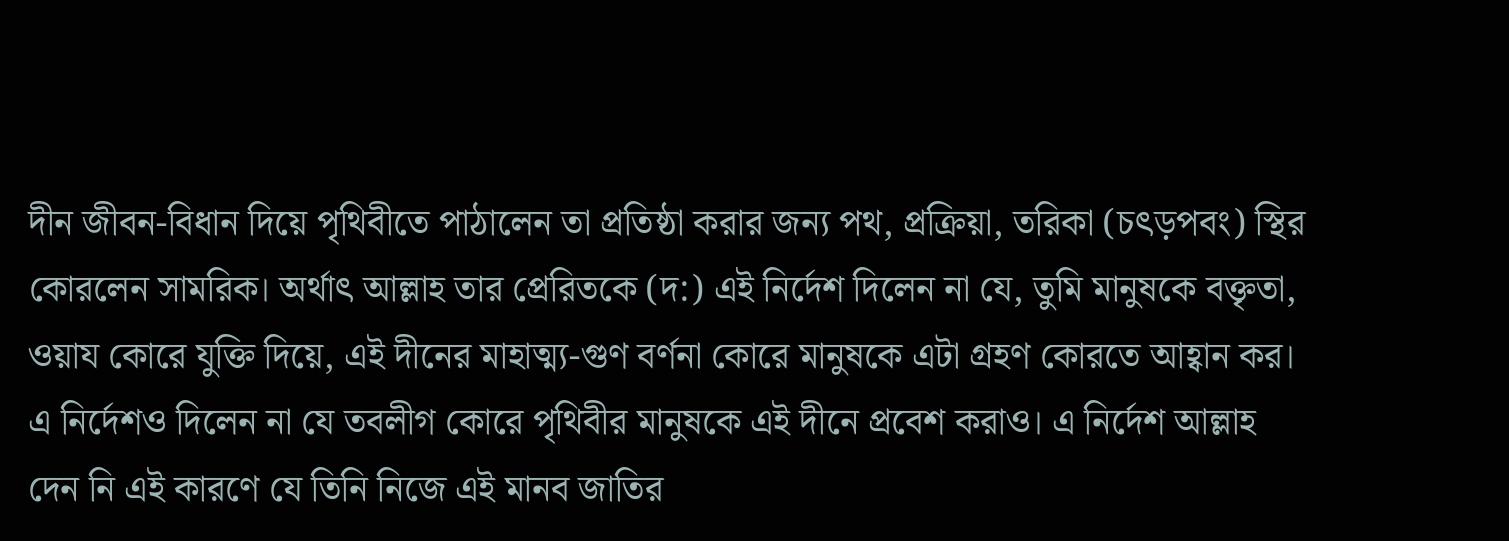দীন জীবন-বিধান দিয়ে পৃথিবীতে পাঠালেন তা প্রতিষ্ঠা করার জন্য পথ, প্রক্রিয়া, তরিকা (চৎড়পবং) স্থির কোরলেন সামরিক। অর্থাৎ আল্লাহ তার প্রেরিতকে (দ:) এই নির্দেশ দিলেন না যে, তুমি মানুষকে বক্তৃতা, ওয়ায কোরে যুক্তি দিয়ে, এই দীনের মাহাত্ম্য-গুণ বর্ণনা কোরে মানুষকে এটা গ্রহণ কোরতে আহ্বান কর। এ নির্দেশও দিলেন না যে তবলীগ কোরে পৃথিবীর মানুষকে এই দীনে প্রবেশ করাও। এ নির্দেশ আল্লাহ দেন নি এই কারণে যে তিনি নিজে এই মানব জাতির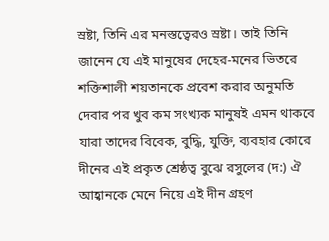স্রষ্টা, তিনি এর মনস্তত্বেরও স্রষ্টা। তাই তিনি জানেন যে এই মানুষের দেহের-মনের ভিতরে শক্তিশালী শয়তানকে প্রবেশ করার অনুমতি দেবার পর খুব কম সংখ্যক মানুষই এমন থাকবে যারা তাদের বিবেক, বুদ্ধি, যুক্তি, ব্যবহার কোরে দীনের এই প্রকৃত শ্রেষ্ঠত্ব বুঝে রসুলের (দ:) ঐ আহ্বানকে মেনে নিয়ে এই দীন গ্রহণ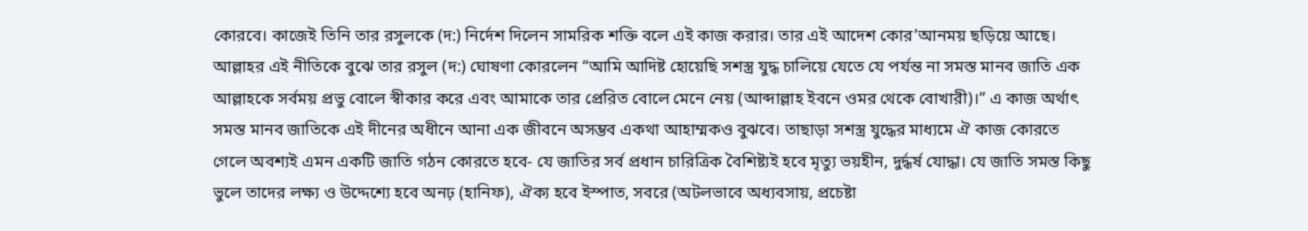কোরবে। কাজেই তিনি তার রসুলকে (দ:) নির্দেশ দিলেন সামরিক শক্তি বলে এই কাজ করার। তার এই আদেশ কোর’আনময় ছড়িয়ে আছে। আল্লাহর এই নীতিকে বুঝে তার রসুল (দ:) ঘোষণা কোরলেন “আমি আদিষ্ট হোয়েছি সশস্ত্র যুদ্ধ চালিয়ে যেতে যে পর্যন্ত না সমস্ত মানব জাতি এক আল্লাহকে সর্বময় প্রভু বোলে স্বীকার করে এবং আমাকে তার প্রেরিত বোলে মেনে নেয় (আব্দাল্লাহ ইবনে ওমর থেকে বোখারী)।” এ কাজ অর্থাৎ সমস্ত মানব জাতিকে এই দীনের অধীনে আনা এক জীবনে অসম্ভব একথা আহাম্মকও বুঝবে। তাছাড়া সশস্ত্র যুদ্ধের মাধ্যমে ঐ কাজ কোরতে গেলে অবশ্যই এমন একটি জাতি গঠন কোরতে হবে- যে জাতির সর্ব প্রধান চারিত্রিক বৈশিষ্ট্যই হবে মৃত্যু ভয়হীন, দুর্দ্ধর্ষ যোদ্ধা। যে জাতি সমস্ত কিছু ভুলে তাদের লক্ষ্য ও উদ্দেশ্যে হবে অনঢ় (হানিফ), ঐক্য হবে ইস্পাত, সবরে (অটলভাবে অধ্যবসায়, প্রচেষ্টা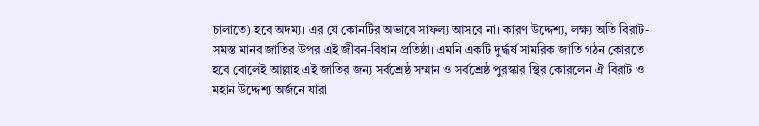চালাতে) হবে অদম্য। এর যে কোনটির অভাবে সাফল্য আসবে না। কারণ উদ্দেশ্য, লক্ষ্য অতি বিরাট- সমস্ত মানব জাতির উপর এই জীবন-বিধান প্রতিষ্ঠা। এমনি একটি দুর্দ্ধর্ষ সামরিক জাতি গঠন কোরতে হবে বোলেই আল্লাহ এই জাতির জন্য সর্বশ্রেষ্ঠ সম্মান ও সর্বশ্রেষ্ঠ পুরস্কার স্থির কোরলেন ঐ বিরাট ও মহান উদ্দেশ্য অর্জনে যারা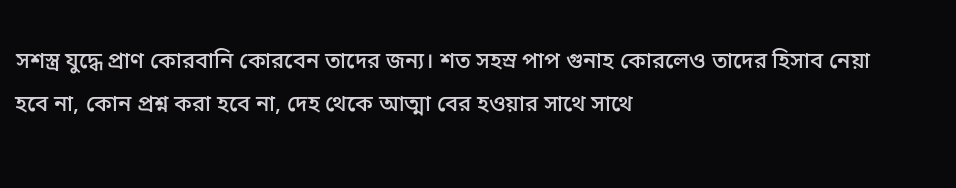সশস্ত্র যুদ্ধে প্রাণ কোরবানি কোরবেন তাদের জন্য। শত সহস্র পাপ গুনাহ কোরলেও তাদের হিসাব নেয়া হবে না, কোন প্রশ্ন করা হবে না, দেহ থেকে আত্মা বের হওয়ার সাথে সাথে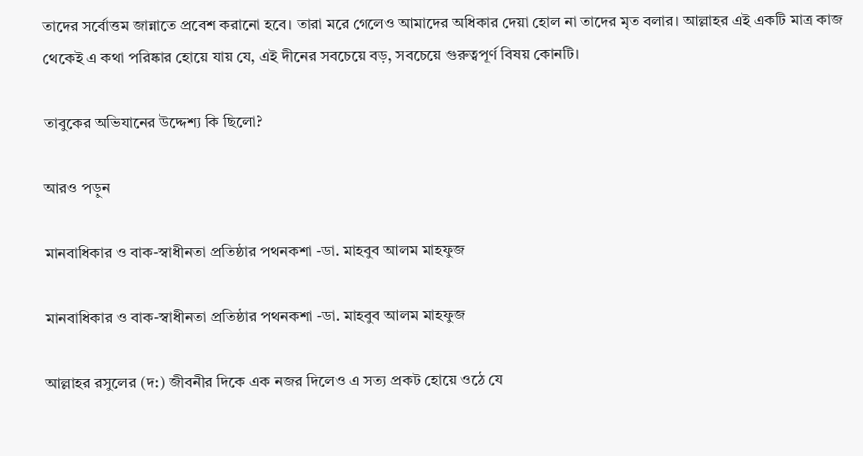তাদের সর্বোত্তম জান্নাতে প্রবেশ করানো হবে। তারা মরে গেলেও আমাদের অধিকার দেয়া হোল না তাদের মৃত বলার। আল্লাহর এই একটি মাত্র কাজ থেকেই এ কথা পরিষ্কার হোয়ে যায় যে, এই দীনের সবচেয়ে বড়, সবচেয়ে গুরুত্বপূর্ণ বিষয় কোনটি।

তাবুকের অভিযানের উদ্দেশ্য কি ছিলো?

আরও পড়ুন

মানবাধিকার ও বাক-স্বাধীনতা প্রতিষ্ঠার পথনকশা -ডা. মাহবুব আলম মাহফুজ

মানবাধিকার ও বাক-স্বাধীনতা প্রতিষ্ঠার পথনকশা -ডা. মাহবুব আলম মাহফুজ

আল্লাহর রসুলের (দ:) জীবনীর দিকে এক নজর দিলেও এ সত্য প্রকট হোয়ে ওঠে যে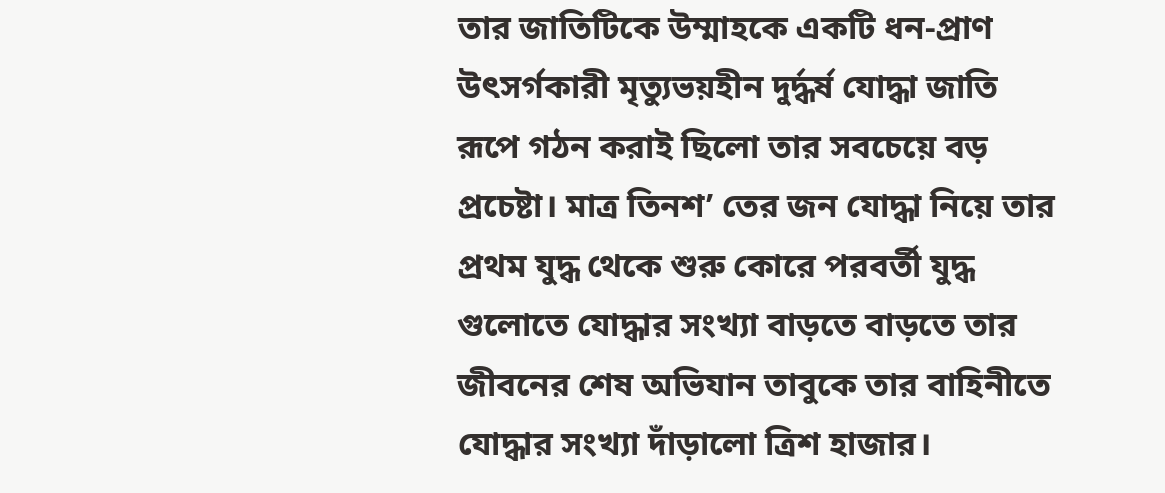তার জাতিটিকে উম্মাহকে একটি ধন-প্রাণ উৎসর্গকারী মৃত্যুভয়হীন দুর্দ্ধর্ষ যোদ্ধা জাতি রূপে গঠন করাই ছিলো তার সবচেয়ে বড় প্রচেষ্টা। মাত্র তিনশ’ তের জন যোদ্ধা নিয়ে তার প্রথম যুদ্ধ থেকে শুরু কোরে পরবর্তী যুদ্ধ গুলোতে যোদ্ধার সংখ্যা বাড়তে বাড়তে তার জীবনের শেষ অভিযান তাবুকে তার বাহিনীতে যোদ্ধার সংখ্যা দাঁড়ালো ত্রিশ হাজার।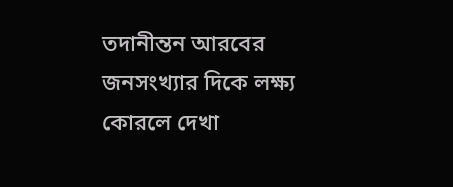তদানীন্তন আরবের জনসংখ্যার দিকে লক্ষ্য কোরলে দেখা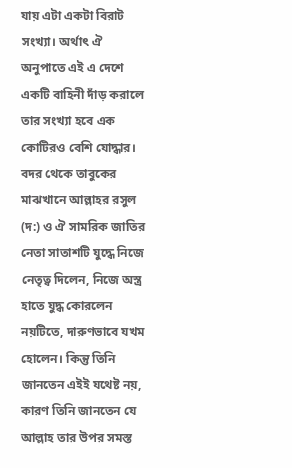যায় এটা একটা বিরাট সংখ্যা। অর্থাৎ ঐ অনুপাতে এই এ দেশে একটি বাহিনী দাঁড় করালে তার সংখ্যা হবে এক কোটিরও বেশি যোদ্ধার। বদর থেকে তাবুকের মাঝখানে আল্লাহর রসুল (দ:) ও ঐ সামরিক জাতির নেতা সাতাশটি যুদ্ধে নিজে নেতৃত্ব দিলেন, নিজে অস্ত্র হাতে যুদ্ধ কোরলেন নয়টিতে, দারুণভাবে যখম হোলেন। কিন্তু তিনি জানতেন এইই যথেষ্ট নয়, কারণ তিনি জানতেন যে আল্লাহ তার উপর সমস্ত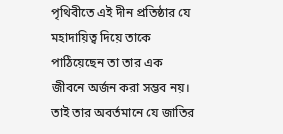পৃথিবীতে এই দীন প্রতিষ্ঠার যে মহাদায়িত্ব দিয়ে তাকে পাঠিয়েছেন তা তার এক জীবনে অর্জন করা সম্ভব নয়। তাই তার অবর্তমানে যে জাতির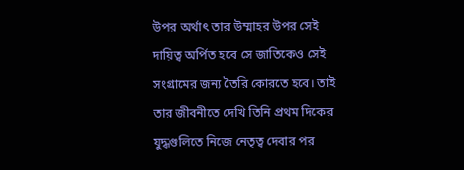উপর অর্থাৎ তার উম্মাহর উপর সেই দায়িত্ব অর্পিত হবে সে জাতিকেও সেই সংগ্রামের জন্য তৈরি কোরতে হবে। তাই তার জীবনীতে দেখি তিনি প্রথম দিকের যুদ্ধগুলিতে নিজে নেতৃত্ব দেবার পর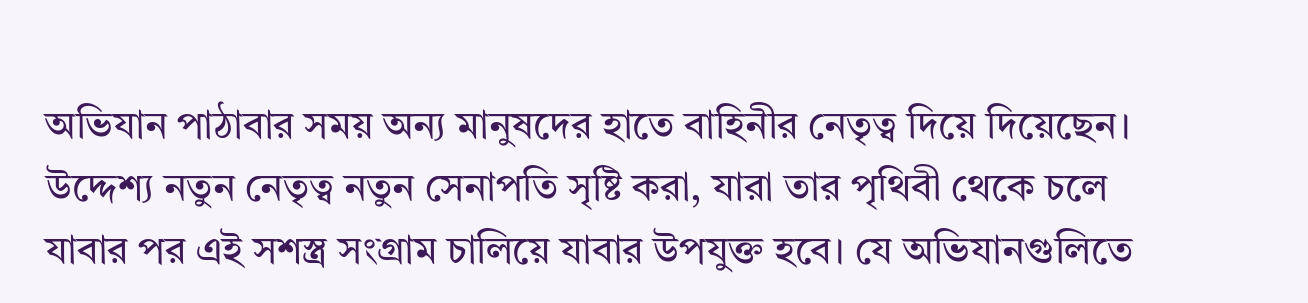অভিযান পাঠাবার সময় অন্য মানুষদের হাতে বাহিনীর নেতৃত্ব দিয়ে দিয়েছেন। উদ্দেশ্য নতুন নেতৃত্ব নতুন সেনাপতি সৃষ্টি করা, যারা তার পৃথিবী থেকে চলে যাবার পর এই সশস্ত্র সংগ্রাম চালিয়ে যাবার উপযুক্ত হবে। যে অভিযানগুলিতে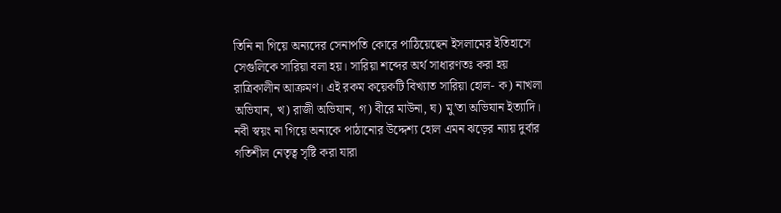তিনি না গিয়ে অন্যদের সেনাপতি কোরে পাঠিয়েছেন ইসলামের ইতিহাসে সেগুলিকে সারিয়া বলা হয়। সারিয়া শব্দের অর্থ সাধারণতঃ করা হয় রাত্রিকালীন আক্রমণ। এই রকম কয়েকটি বিখ্যাত সারিয়া হোল- ক) নাখলা অভিযান, খ) রাজী অভিযান, গ) বীরে মাউনা, ঘ) মু’তা অভিযান ইত্যাদি। নবী স্বয়ং না গিয়ে অন্যকে পাঠানোর উদ্দেশ্য হোল এমন ঝড়ের ন্যায় দুর্বার গতিশীল নেতৃত্ব সৃষ্টি করা যারা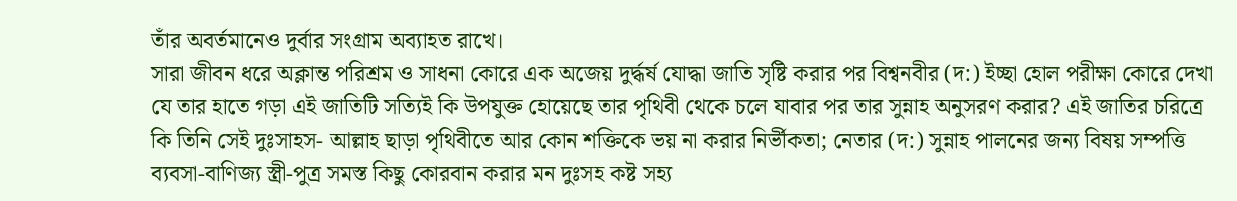তাঁর অবর্তমানেও দুর্বার সংগ্রাম অব্যাহত রাখে।
সারা জীবন ধরে অক্লান্ত পরিশ্রম ও সাধনা কোরে এক অজেয় দুর্দ্ধর্ষ যোদ্ধা জাতি সৃষ্টি করার পর বিশ্বনবীর (দ:) ইচ্ছা হোল পরীক্ষা কোরে দেখা যে তার হাতে গড়া এই জাতিটি সত্যিই কি উপযুক্ত হোয়েছে তার পৃথিবী থেকে চলে যাবার পর তার সুন্নাহ অনুসরণ করার? এই জাতির চরিত্রে কি তিনি সেই দুঃসাহস- আল্লাহ ছাড়া পৃথিবীতে আর কোন শক্তিকে ভয় না করার নির্ভীকতা; নেতার (দ:) সুন্নাহ পালনের জন্য বিষয় সম্পত্তি ব্যবসা-বাণিজ্য স্ত্রী-পুত্র সমস্ত কিছু কোরবান করার মন দুঃসহ কষ্ট সহ্য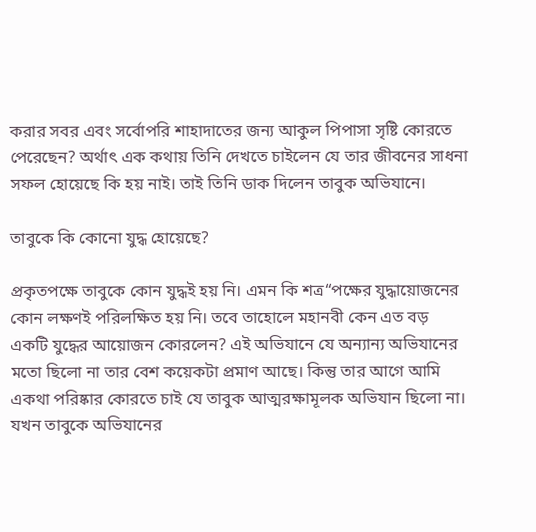করার সবর এবং সর্বোপরি শাহাদাতের জন্য আকুল পিপাসা সৃষ্টি কোরতে পেরেছেন? অর্থাৎ এক কথায় তিনি দেখতে চাইলেন যে তার জীবনের সাধনা সফল হোয়েছে কি হয় নাই। তাই তিনি ডাক দিলেন তাবুক অভিযানে।

তাবুকে কি কোনো যুদ্ধ হোয়েছে?

প্রকৃতপক্ষে তাবুকে কোন যুদ্ধই হয় নি। এমন কি শত্র“পক্ষের যুদ্ধায়োজনের কোন লক্ষণই পরিলক্ষিত হয় নি। তবে তাহোলে মহানবী কেন এত বড় একটি যুদ্ধের আয়োজন কোরলেন? এই অভিযানে যে অন্যান্য অভিযানের মতো ছিলো না তার বেশ কয়েকটা প্রমাণ আছে। কিন্তু তার আগে আমি একথা পরিষ্কার কোরতে চাই যে তাবুক আত্মরক্ষামূলক অভিযান ছিলো না। যখন তাবুকে অভিযানের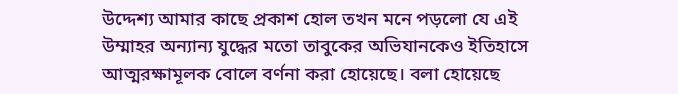উদ্দেশ্য আমার কাছে প্রকাশ হোল তখন মনে পড়লো যে এই উম্মাহর অন্যান্য যুদ্ধের মতো তাবুকের অভিযানকেও ইতিহাসে আত্মরক্ষামূলক বোলে বর্ণনা করা হোয়েছে। বলা হোয়েছে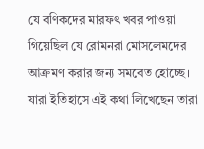যে বণিকদের মারফৎ খবর পাওয়া গিয়েছিল যে রোমনরা মোসলেমদের আক্রমণ করার জন্য সমবেত হোচ্ছে। যারা ইতিহাসে এই কথা লিখেছেন তারা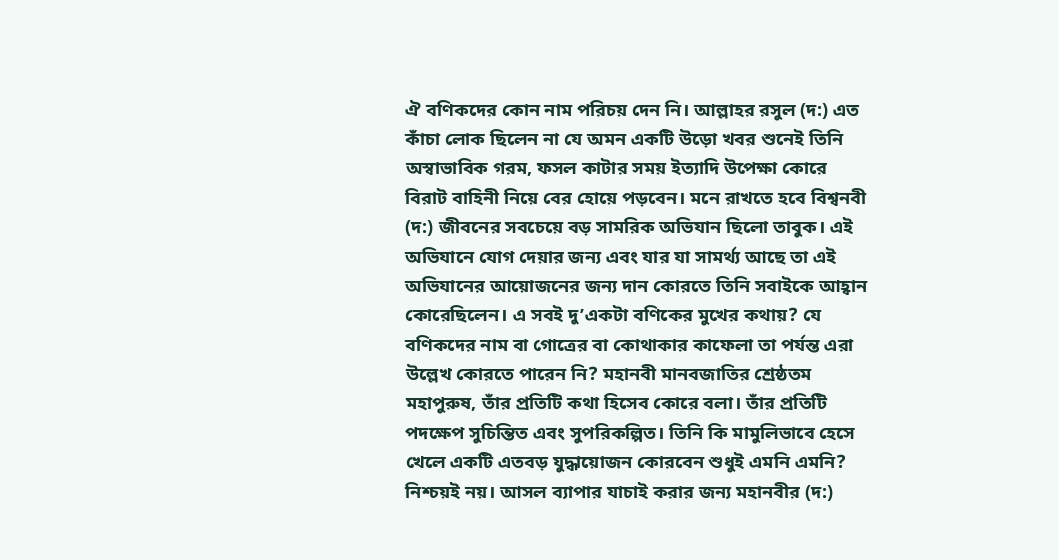ঐ বণিকদের কোন নাম পরিচয় দেন নি। আল্লাহর রসুল (দ:) এত কাঁচা লোক ছিলেন না যে অমন একটি উড়ো খবর শুনেই তিনি অস্বাভাবিক গরম, ফসল কাটার সময় ইত্যাদি উপেক্ষা কোরে বিরাট বাহিনী নিয়ে বের হোয়ে পড়বেন। মনে রাখতে হবে বিশ্বনবী (দ:) জীবনের সবচেয়ে বড় সামরিক অভিযান ছিলো তাবুক। এই অভিযানে যোগ দেয়ার জন্য এবং যার যা সামর্থ্য আছে তা এই অভিযানের আয়োজনের জন্য দান কোরতে তিনি সবাইকে আহ্বান কোরেছিলেন। এ সবই দু’একটা বণিকের মুখের কথায়? যে বণিকদের নাম বা গোত্রের বা কোথাকার কাফেলা তা পর্যন্ত এরা উল্লেখ কোরতে পারেন নি? মহানবী মানবজাতির শ্রেষ্ঠতম মহাপুরুষ, তাঁর প্রতিটি কথা হিসেব কোরে বলা। তাঁর প্রতিটি পদক্ষেপ সুচিন্তিত এবং সুপরিকল্পিত। তিনি কি মামুলিভাবে হেসে খেলে একটি এতবড় যুদ্ধায়োজন কোরবেন শুধুই এমনি এমনি? নিশ্চয়ই নয়। আসল ব্যাপার যাচাই করার জন্য মহানবীর (দ:)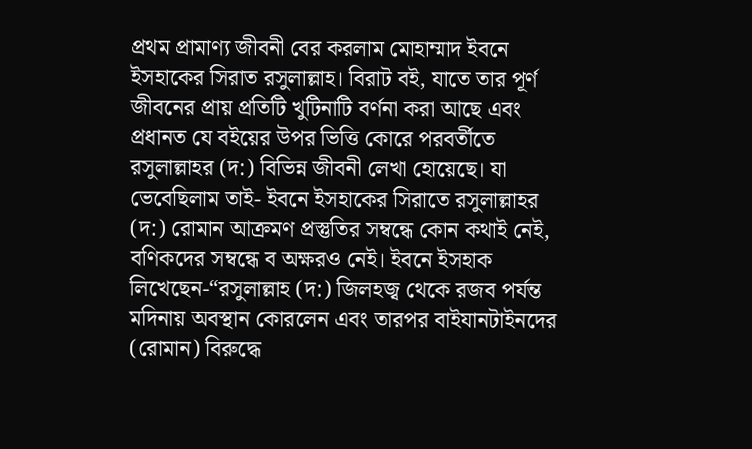প্রথম প্রামাণ্য জীবনী বের করলাম মোহাম্মাদ ইবনে ইসহাকের সিরাত রসুলাল্লাহ। বিরাট বই, যাতে তার পূর্ণ জীবনের প্রায় প্রতিটি খুটিনাটি বর্ণনা করা আছে এবং প্রধানত যে বইয়ের উপর ভিত্তি কোরে পরবর্তীতে রসুলাল্লাহর (দ:) বিভিন্ন জীবনী লেখা হোয়েছে। যা ভেবেছিলাম তাই- ইবনে ইসহাকের সিরাতে রসুলাল্লাহর (দ:) রোমান আক্রমণ প্রস্তুতির সম্বন্ধে কোন কথাই নেই, বণিকদের সম্বন্ধে ব অক্ষরও নেই। ইবনে ইসহাক লিখেছেন-“রসুলাল্লাহ (দ:) জিলহজ্ব থেকে রজব পর্যন্ত মদিনায় অবস্থান কোরলেন এবং তারপর বাইযানটাইনদের (রোমান) বিরুদ্ধে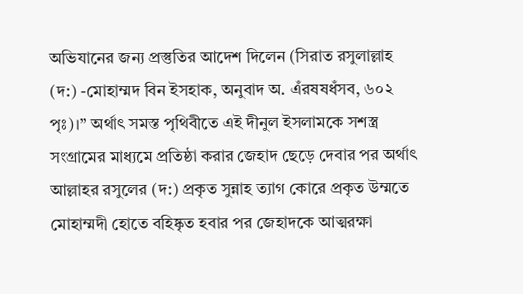অভিযানের জন্য প্রস্তুতির আদেশ দিলেন (সিরাত রসুলাল্লাহ (দ:) -মোহাম্মদ বিন ইসহাক, অনুবাদ অ. এঁরষষধঁসব, ৬০২ পৃঃ)।” অর্থাৎ সমস্ত পৃথিবীতে এই দীনুল ইসলামকে সশস্ত্র সংগ্রামের মাধ্যমে প্রতিষ্ঠা করার জেহাদ ছেড়ে দেবার পর অর্থাৎ আল্লাহর রসুলের (দ:) প্রকৃত সুন্নাহ ত্যাগ কোরে প্রকৃত উম্মতে মোহাম্মদী হোতে বহিষ্কৃত হবার পর জেহাদকে আত্মরক্ষা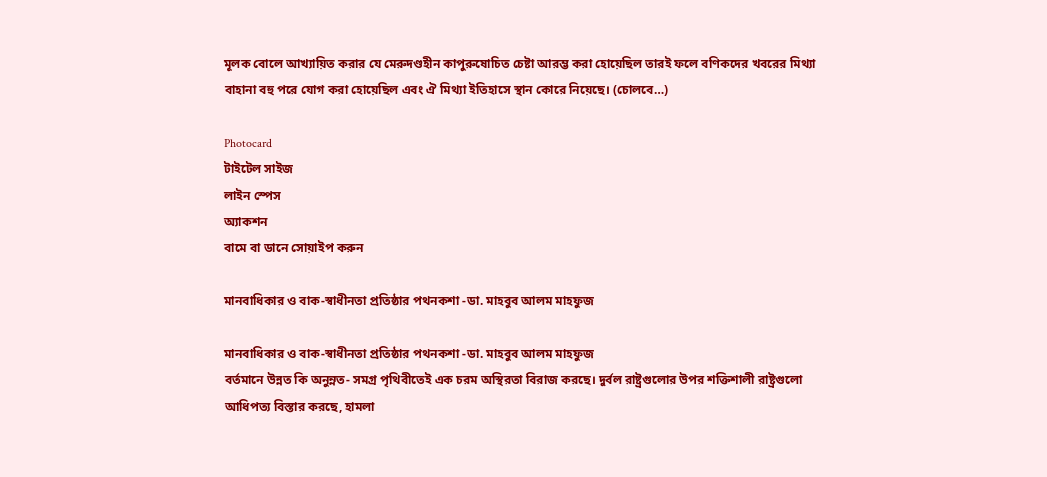মূলক বোলে আখ্যায়িত করার যে মেরুদণ্ডহীন কাপুরুষোচিত চেষ্টা আরম্ভ করা হোয়েছিল তারই ফলে বণিকদের খবরের মিথ্যা বাহানা বহু পরে যোগ করা হোয়েছিল এবং ঐ মিথ্যা ইতিহাসে স্থান কোরে নিয়েছে। (চোলবে…)

Photocard
টাইটেল সাইজ
লাইন স্পেস
অ্যাকশন
বামে বা ডানে সোয়াইপ করুন

মানবাধিকার ও বাক-স্বাধীনতা প্রতিষ্ঠার পথনকশা -ডা. মাহবুব আলম মাহফুজ

মানবাধিকার ও বাক-স্বাধীনতা প্রতিষ্ঠার পথনকশা -ডা. মাহবুব আলম মাহফুজ
বর্তমানে উন্নত কি অনুন্নত- সমগ্র পৃথিবীতেই এক চরম অস্থিরতা বিরাজ করছে। দুর্বল রাষ্ট্রগুলোর উপর শক্তিশালী রাষ্ট্রগুলো আধিপত্য বিস্তার করছে, হামলা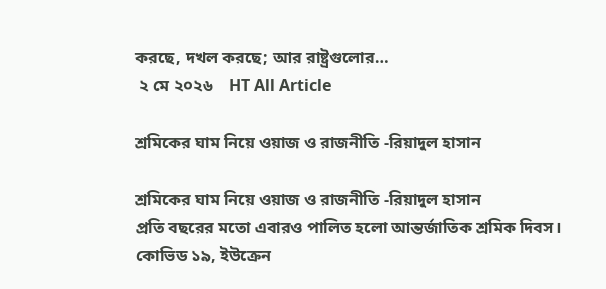করছে, দখল করছে; আর রাষ্ট্রগুলোর…
 ২ মে ২০২৬    HT All Article

শ্রমিকের ঘাম নিয়ে ওয়াজ ও রাজনীতি -রিয়াদুল হাসান

শ্রমিকের ঘাম নিয়ে ওয়াজ ও রাজনীতি -রিয়াদুল হাসান
প্রতি বছরের মতো এবারও পালিত হলো আন্তর্জাতিক শ্রমিক দিবস। কোভিড ১৯, ইউক্রেন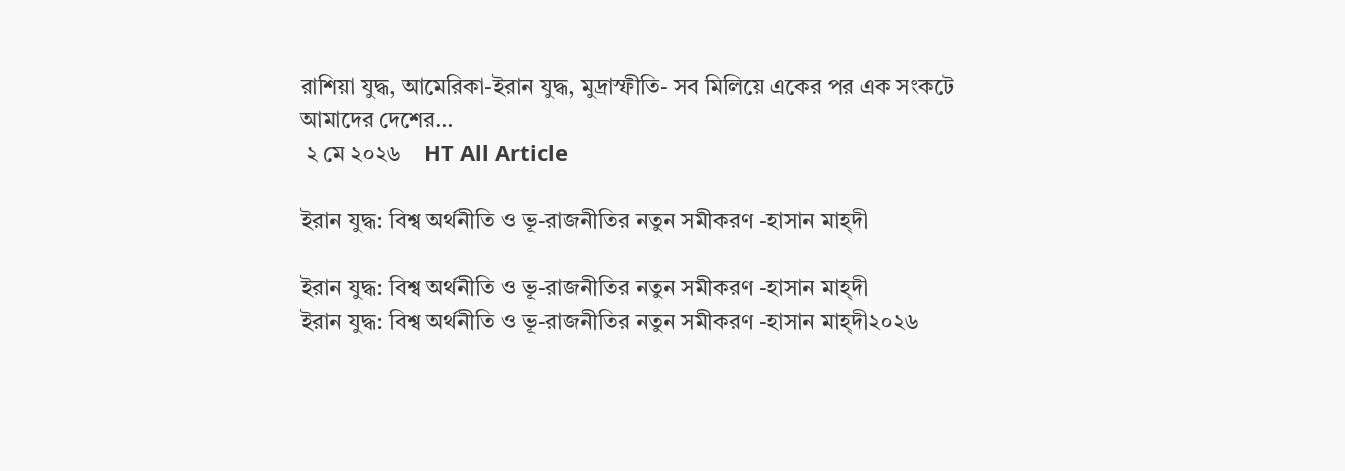রাশিয়া যুদ্ধ, আমেরিকা-ইরান যুদ্ধ, মুদ্রাস্ফীতি- সব মিলিয়ে একের পর এক সংকটে আমাদের দেশের…
 ২ মে ২০২৬    HT All Article

ইরান যুদ্ধ: বিশ্ব অর্থনীতি ও ভূ-রাজনীতির নতুন সমীকরণ -হাসান মাহ্দী

ইরান যুদ্ধ: বিশ্ব অর্থনীতি ও ভূ-রাজনীতির নতুন সমীকরণ -হাসান মাহ্দী
ইরান যুদ্ধ: বিশ্ব অর্থনীতি ও ভূ-রাজনীতির নতুন সমীকরণ -হাসান মাহ্দী২০২৬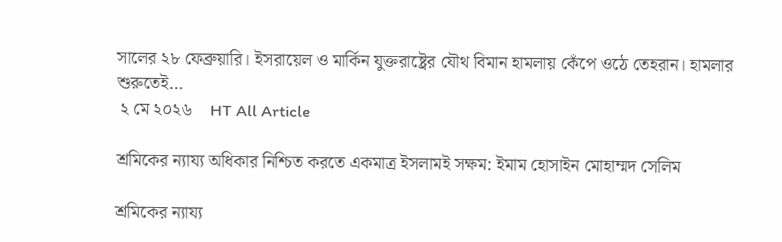সালের ২৮ ফেব্রুয়ারি। ইসরায়েল ও মার্কিন যুক্তরাষ্ট্রের যৌথ বিমান হামলায় কেঁপে ওঠে তেহরান। হামলার শুরুতেই…
 ২ মে ২০২৬    HT All Article

শ্রমিকের ন্যায্য অধিকার নিশ্চিত করতে একমাত্র ইসলামই সক্ষম: ইমাম হোসাইন মোহাম্মদ সেলিম

শ্রমিকের ন্যায্য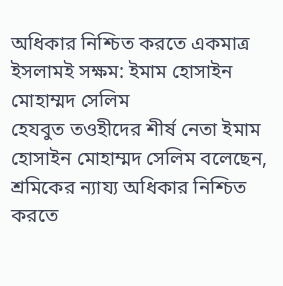অধিকার নিশ্চিত করতে একমাত্র ইসলামই সক্ষম: ইমাম হোসাইন মোহাম্মদ সেলিম
হেযবুত তওহীদের শীর্ষ নেতা ইমাম হোসাইন মোহাম্মদ সেলিম বলেছেন, শ্রমিকের ন্যায্য অধিকার নিশ্চিত করতে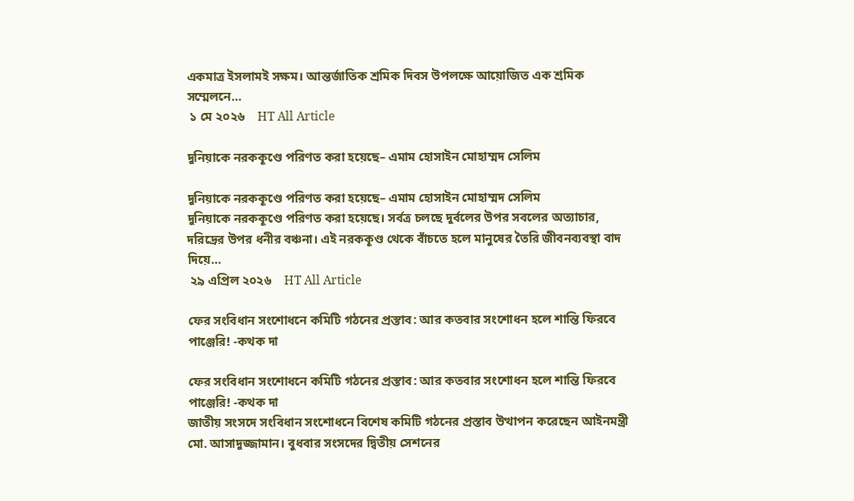একমাত্র ইসলামই সক্ষম। আন্তর্জাতিক শ্রমিক দিবস উপলক্ষে আয়োজিত এক শ্রমিক সম্মেলনে…
 ১ মে ২০২৬    HT All Article

দুনিয়াকে নরককূণ্ডে পরিণত করা হয়েছে– এমাম হোসাইন মোহাম্মদ সেলিম

দুনিয়াকে নরককূণ্ডে পরিণত করা হয়েছে– এমাম হোসাইন মোহাম্মদ সেলিম
দুনিয়াকে নরককূণ্ডে পরিণত করা হয়েছে। সর্বত্র চলছে দুর্বলের উপর সবলের অত্যাচার, দরিদ্রের উপর ধনীর বঞ্চনা। এই নরককূণ্ড থেকে বাঁচতে হলে মানুষের তৈরি জীবনব্যবস্থা বাদ দিয়ে…
 ২৯ এপ্রিল ২০২৬    HT All Article

ফের সংবিধান সংশোধনে কমিটি গঠনের প্রস্তাব: আর কতবার সংশোধন হলে শান্তি ফিরবে পাঞ্জেরি! -কথক দা

ফের সংবিধান সংশোধনে কমিটি গঠনের প্রস্তাব: আর কতবার সংশোধন হলে শান্তি ফিরবে পাঞ্জেরি! -কথক দা
জাতীয় সংসদে সংবিধান সংশোধনে বিশেষ কমিটি গঠনের প্রস্তাব উত্থাপন করেছেন আইনমন্ত্রী মো. আসাদুজ্জামান। বুধবার সংসদের দ্বিতীয় সেশনের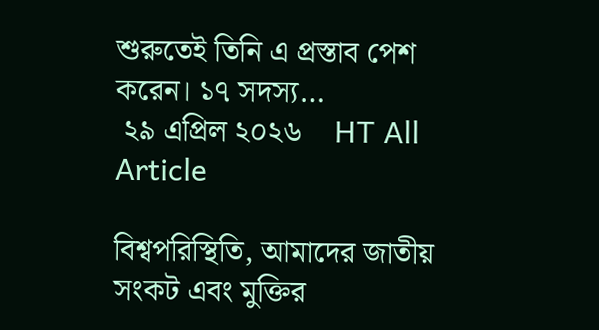শুরুতেই তিনি এ প্রস্তাব পেশ করেন। ১৭ সদস্য…
 ২৯ এপ্রিল ২০২৬    HT All Article

বিশ্বপরিস্থিতি, আমাদের জাতীয় সংকট এবং মুক্তির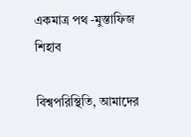একমাত্র পথ -মুস্তাফিজ শিহাব

বিশ্বপরিস্থিতি, আমাদের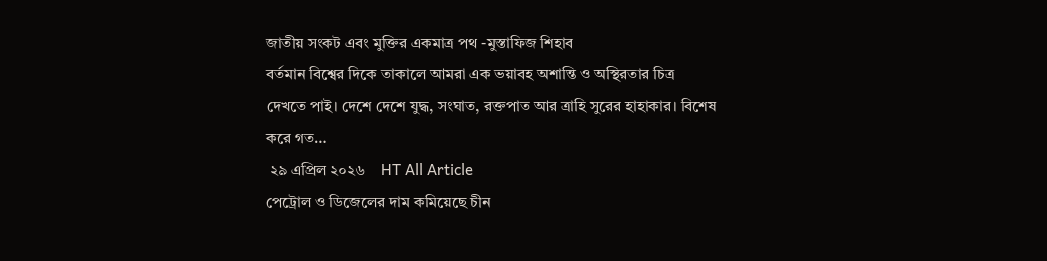জাতীয় সংকট এবং মুক্তির একমাত্র পথ -মুস্তাফিজ শিহাব
বর্তমান বিশ্বের দিকে তাকালে আমরা এক ভয়াবহ অশান্তি ও অস্থিরতার চিত্র দেখতে পাই। দেশে দেশে যুদ্ধ, সংঘাত, রক্তপাত আর ত্রাহি সুরের হাহাকার। বিশেষ করে গত…
 ২৯ এপ্রিল ২০২৬    HT All Article
পেট্রোল ও ডিজেলের দাম কমিয়েছে চীন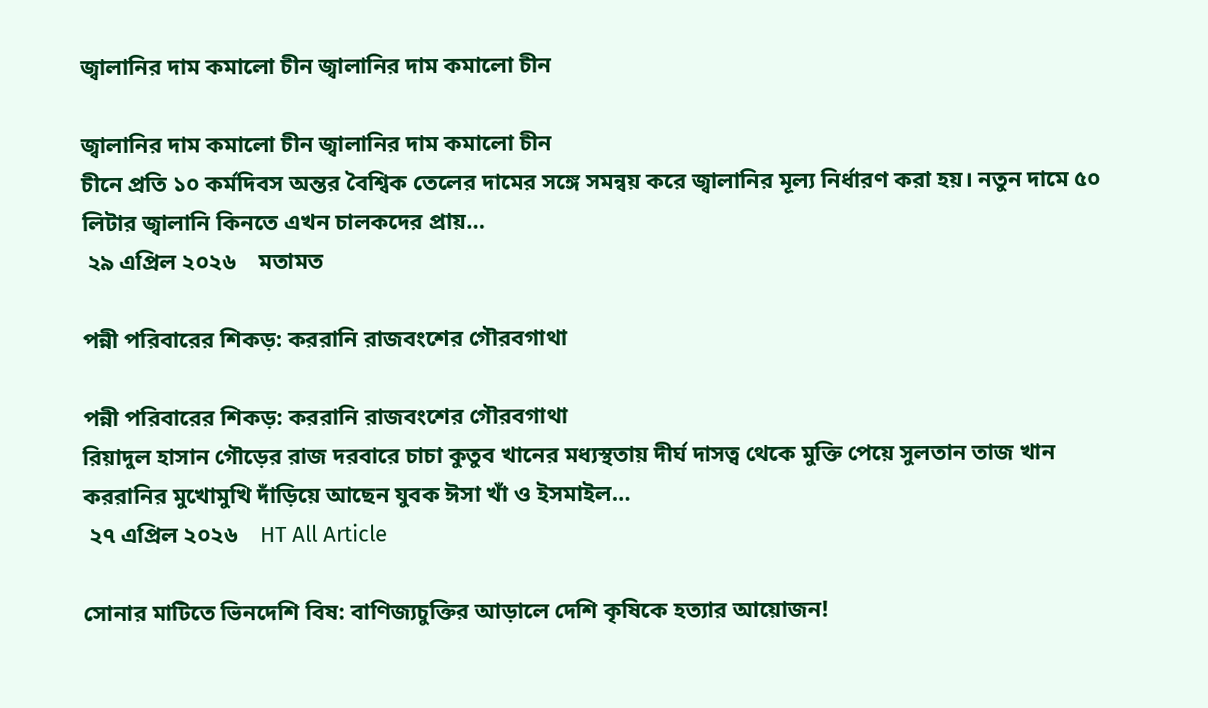জ্বালানির দাম কমালো চীন জ্বালানির দাম কমালো চীন

জ্বালানির দাম কমালো চীন জ্বালানির দাম কমালো চীন
চীনে প্রতি ১০ কর্মদিবস অন্তর বৈশ্বিক তেলের দামের সঙ্গে সমন্বয় করে জ্বালানির মূল্য নির্ধারণ করা হয়। নতুন দামে ৫০ লিটার জ্বালানি কিনতে এখন চালকদের প্রায়…
 ২৯ এপ্রিল ২০২৬    মতামত

পন্নী পরিবারের শিকড়: কররানি রাজবংশের গৌরবগাথা

পন্নী পরিবারের শিকড়: কররানি রাজবংশের গৌরবগাথা
রিয়াদুল হাসান গৌড়ের রাজ দরবারে চাচা কুতুব খানের মধ্যস্থতায় দীর্ঘ দাসত্ব থেকে মুক্তি পেয়ে সুলতান তাজ খান কররানির মুখোমুখি দাঁড়িয়ে আছেন যুবক ঈসা খাঁ ও ইসমাইল…
 ২৭ এপ্রিল ২০২৬    HT All Article

সোনার মাটিতে ভিনদেশি বিষ: বাণিজ্যচুক্তির আড়ালে দেশি কৃষিকে হত্যার আয়োজন!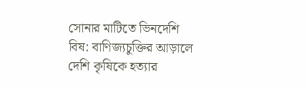সোনার মাটিতে ভিনদেশি বিষ: বাণিজ্যচুক্তির আড়ালে দেশি কৃষিকে হত্যার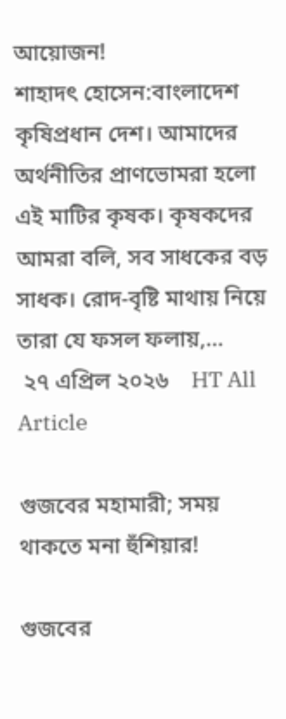আয়োজন!
শাহাদৎ হোসেন:বাংলাদেশ কৃষিপ্রধান দেশ। আমাদের অর্থনীতির প্রাণভোমরা হলো এই মাটির কৃষক। কৃষকদের আমরা বলি, সব সাধকের বড় সাধক। রোদ-বৃষ্টি মাথায় নিয়ে তারা যে ফসল ফলায়,…
 ২৭ এপ্রিল ২০২৬    HT All Article

গুজবের মহামারী; সময় থাকতে মনা হুঁশিয়ার!

গুজবের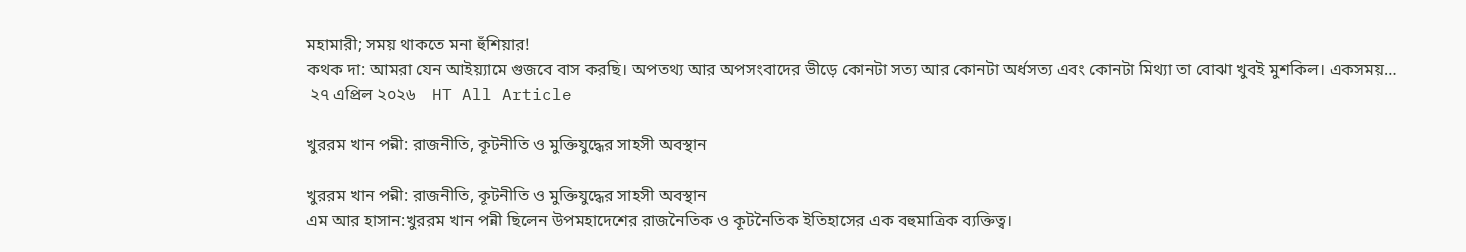মহামারী; সময় থাকতে মনা হুঁশিয়ার!
কথক দা: আমরা যেন আইয়্যামে গুজবে বাস করছি। অপতথ্য আর অপসংবাদের ভীড়ে কোনটা সত্য আর কোনটা অর্ধসত্য এবং কোনটা মিথ্যা তা বোঝা খুবই মুশকিল। একসময়…
 ২৭ এপ্রিল ২০২৬    HT All Article

খুররম খান পন্নী: রাজনীতি, কূটনীতি ও মুক্তিযুদ্ধের সাহসী অবস্থান

খুররম খান পন্নী: রাজনীতি, কূটনীতি ও মুক্তিযুদ্ধের সাহসী অবস্থান
এম আর হাসান:খুররম খান পন্নী ছিলেন উপমহাদেশের রাজনৈতিক ও কূটনৈতিক ইতিহাসের এক বহুমাত্রিক ব্যক্তিত্ব।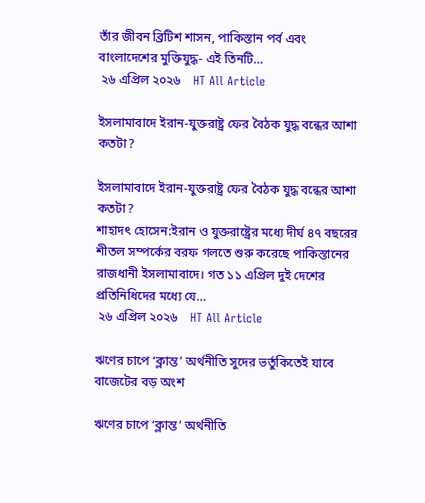তাঁর জীবন ব্রিটিশ শাসন, পাকিস্তান পর্ব এবং বাংলাদেশের মুক্তিযুদ্ধ- এই তিনটি…
 ২৬ এপ্রিল ২০২৬    HT All Article

ইসলামাবাদে ইরান-যুক্তরাষ্ট্র ফের বৈঠক যুদ্ধ বন্ধের আশা কতটা?

ইসলামাবাদে ইরান-যুক্তরাষ্ট্র ফের বৈঠক যুদ্ধ বন্ধের আশা কতটা?
শাহাদৎ হোসেন:ইরান ও যুক্তরাষ্ট্রের মধ্যে দীর্ঘ ৪৭ বছরের শীতল সম্পর্কের বরফ গলতে শুরু করেছে পাকিস্তানের রাজধানী ইসলামাবাদে। গত ১১ এপ্রিল দুই দেশের প্রতিনিধিদের মধ্যে যে…
 ২৬ এপ্রিল ২০২৬    HT All Article

ঋণের চাপে ‘ক্লান্ত’ অর্থনীতি সুদের ভর্তুকিতেই যাবে বাজেটের বড় অংশ

ঋণের চাপে ‘ক্লান্ত’ অর্থনীতি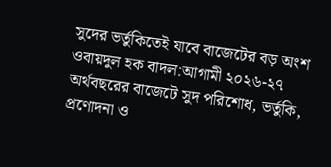সুদের ভর্তুকিতেই যাবে বাজেটের বড় অংশ
ওবায়দুল হক বাদল:আগামী ২০২৬-২৭ অর্থবছরের বাজেটে সুদ পরিশোধ, ভর্তুকি, প্রণোদনা ও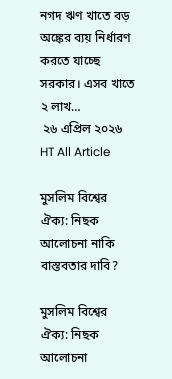নগদ ঋণ খাতে বড় অঙ্কের ব্যয় নির্ধারণ করতে যাচ্ছে সরকার। এসব খাতে ২ লাখ…
 ২৬ এপ্রিল ২০২৬    HT All Article

মুসলিম বিশ্বের ঐক্য: নিছক আলোচনা নাকি বাস্তবতার দাবি?

মুসলিম বিশ্বের ঐক্য: নিছক আলোচনা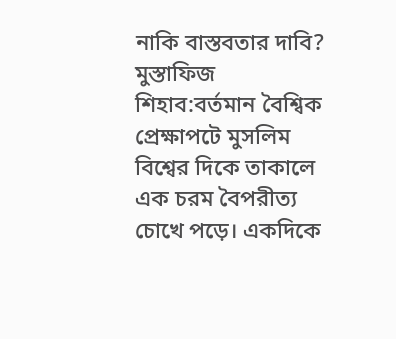নাকি বাস্তবতার দাবি?
মুস্তাফিজ শিহাব:বর্তমান বৈশ্বিক প্রেক্ষাপটে মুসলিম বিশ্বের দিকে তাকালে এক চরম বৈপরীত্য চোখে পড়ে। একদিকে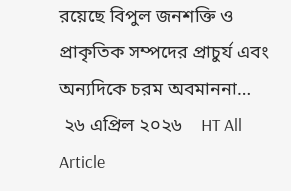রয়েছে বিপুল জনশক্তি ও প্রাকৃতিক সম্পদের প্রাচুর্য এবং অন্যদিকে চরম অবমাননা…
 ২৬ এপ্রিল ২০২৬    HT All Article